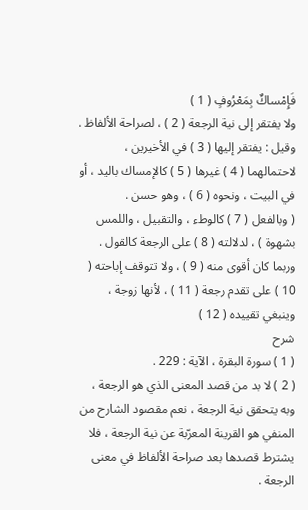فَإِمْساكٌ بِمَعْرُوفٍ ( 1 )
ولا يفتقر إلى نية الرجعة ( 2 ) ، لصراحة الألفاظ .
وقيل : يفتقر إليها ( 3 ) في الأخيرين ، لاحتمالهما ( 4 ) غيرها ( 5 ) كالإمساك باليد ، أو في البيت ، ونحوه ( 6 ) ، وهو حسن .
( وبالفعل ( 7 ) كالوطء ، والتقبيل ، واللمس بشهوة ) ، لدلالته ( 8 ) على الرجعة كالقول . وربما كان أقوى منه ( 9 ) ، ولا تتوقف إباحته ( 10 ) على تقدم رجعة ( 11 ) ، لأنها زوجة ، وينبغي تقييده ( 12 )
شرح
( 1 ) سورة البقرة ، الآية : 229 .
( 2 ) لا بد من قصد المعنى الذي هو الرجعة ، وبه يتحقق نية الرجعة ، نعم مقصود الشارح من المنفي هو القرينة المعرّبة عن نية الرجعة ، فلا يشترط قصدها بعد صراحة الألفاظ في معنى الرجعة .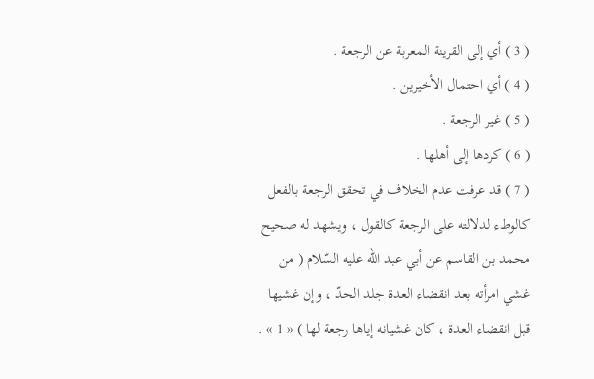( 3 ) أي إلى القرينة المعربة عن الرجعة .
( 4 ) أي احتمال الأخيرين .
( 5 ) غير الرجعة .
( 6 ) كردها إلى أهلها .
( 7 ) قد عرفت عدم الخلاف في تحقق الرجعة بالفعل كالوطء لدلالته على الرجعة كالقول ، ويشهد له صحيح محمد بن القاسم عن أبي عبد اللّه عليه السّلام ( من غشي امرأته بعد انقضاء العدة جلد الحدّ ، وإن غشيها قبل انقضاء العدة ، كان غشيانه إياها رجعة لها ) « 1 » .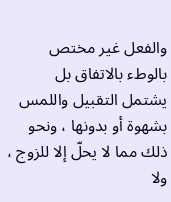والفعل غير مختص بالوطء بالاتفاق بل يشتمل التقبيل واللمس بشهوة أو بدونها ، ونحو ذلك مما لا يحلّ إلا للزوج ، ولا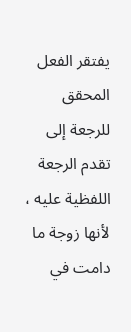يفتقر الفعل المحقق للرجعة إلى تقدم الرجعة اللفظية عليه ، لأنها زوجة ما دامت في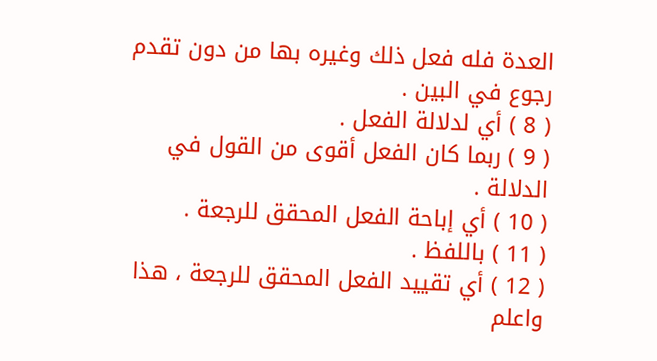العدة فله فعل ذلك وغيره بها من دون تقدم رجوع في البين .
( 8 ) أي لدلالة الفعل .
( 9 ) ربما كان الفعل أقوى من القول في الدلالة .
( 10 ) أي إباحة الفعل المحقق للرجعة .
( 11 ) باللفظ .
( 12 ) أي تقييد الفعل المحقق للرجعة ، هذا واعلم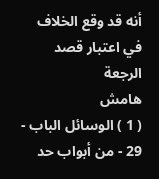أنه قد وقع الخلاف في اعتبار قصد الرجعة
هامش
( 1 ) الوسائل الباب - 29 - من أبواب حد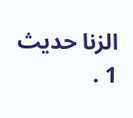الزنا حديث 1 .